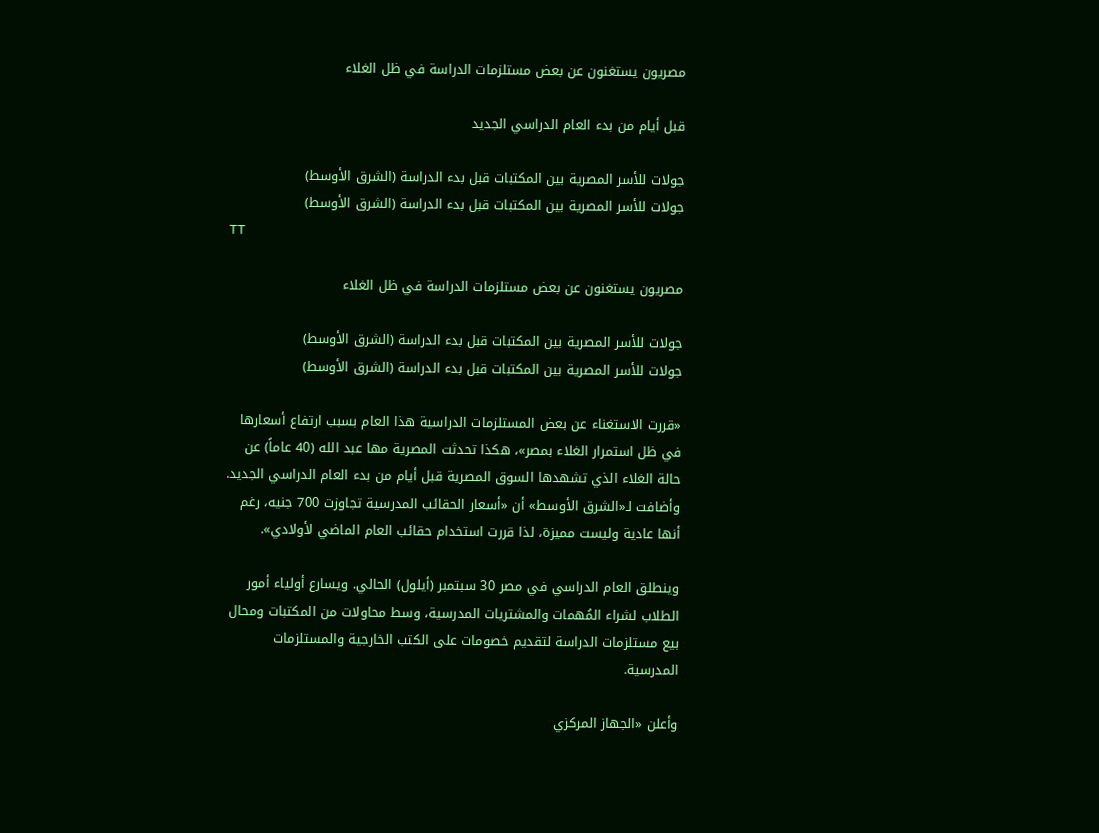مصريون يستغنون عن بعض مستلزمات الدراسة في ظل الغلاء

قبل أيام من بدء العام الدراسي الجديد

جولات للأسر المصرية بين المكتبات قبل بدء الدراسة (الشرق الأوسط)
جولات للأسر المصرية بين المكتبات قبل بدء الدراسة (الشرق الأوسط)
TT

مصريون يستغنون عن بعض مستلزمات الدراسة في ظل الغلاء

جولات للأسر المصرية بين المكتبات قبل بدء الدراسة (الشرق الأوسط)
جولات للأسر المصرية بين المكتبات قبل بدء الدراسة (الشرق الأوسط)

«قررت الاستغناء عن بعض المستلزمات الدراسية هذا العام بسبب ارتفاع أسعارها في ظل استمرار الغلاء بمصر»، هكذا تحدثت المصرية مها عبد الله (40 عاماً) عن حالة الغلاء الذي تشهدها السوق المصرية قبل أيام من بدء العام الدراسي الجديد. وأضافت لـ«الشرق الأوسط» أن «أسعار الحقائب المدرسية تجاوزت 700 جنيه، رغم أنها عادية وليست مميزة، لذا قررت استخدام حقائب العام الماضي لأولادي».

وينطلق العام الدراسي في مصر 30 سبتمبر (أيلول) الحالي. ويسارع أولياء أمور الطلاب لشراء المُهمات والمشتريات المدرسية، وسط محاولات من المكتبات ومحال بيع مستلزمات الدراسة لتقديم خصومات على الكتب الخارجية والمستلزمات المدرسية.

وأعلن «الجهاز المركزي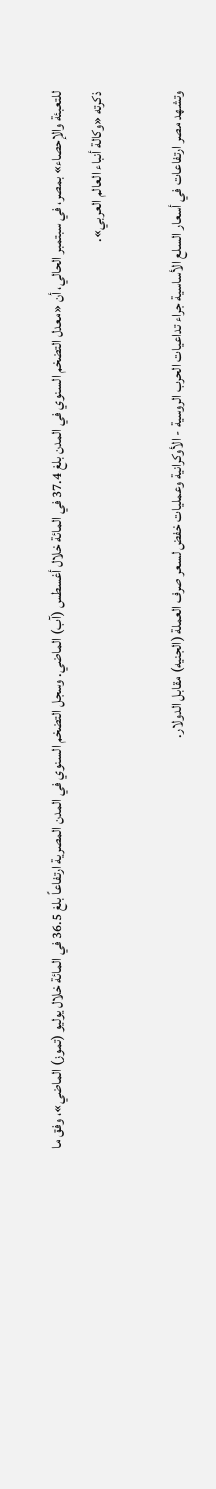للتعبئة والإحصاء» بمصر، في سبتمبر الحالي، أن «معدل التضخم السنوي في المدن بلغ 37.4 في المائة خلال أغسطس (آب) الماضي. وسجل التضخم السنوي في المدن المصرية ارتفاعاً بلغ 36.5 في المائة خلال يوليو (تموز) الماضي»، وفق ما ذكرته «وكالة أنباء العالم العربي».

وتشهد مصر ارتفاعات في أسعار السلع الأساسية جراء تداعيات الحرب الروسية - الأوكرانية وعمليات خفض لسعر صرف العملة (الجنيه) مقابل الدولار.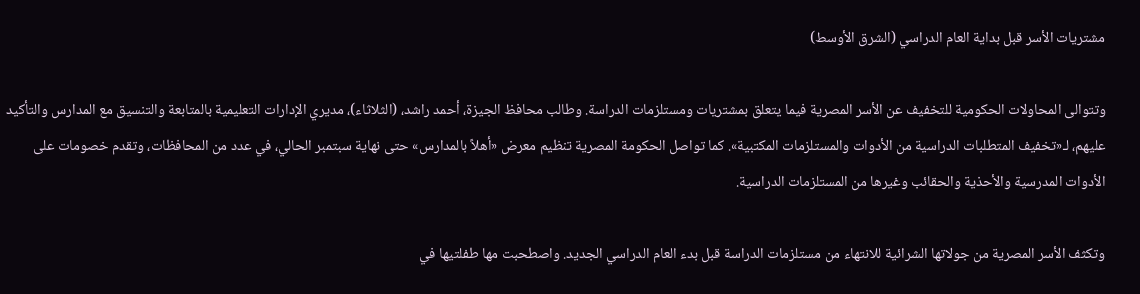مشتريات الأسر قبل بداية العام الدراسي (الشرق الأوسط)

وتتوالى المحاولات الحكومية للتخفيف عن الأسر المصرية فيما يتعلق بمشتريات ومستلزمات الدراسة. وطالب محافظ الجيزة، أحمد راشد، (الثلاثاء)، مديري الإدارات التعليمية بالمتابعة والتنسيق مع المدارس والتأكيد عليهم، لـ«تخفيف المتطلبات الدراسية من الأدوات والمستلزمات المكتبية». كما تواصل الحكومة المصرية تنظيم معرض «أهلاً بالمدارس» حتى نهاية سبتمبر الحالي، في عدد من المحافظات، وتقدم خصومات على الأدوات المدرسية والأحذية والحقائب وغيرها من المستلزمات الدراسية.

وتكثف الأسر المصرية من جولاتها الشرائية للانتهاء من مستلزمات الدراسة قبل بدء العام الدراسي الجديد. واصطحبت مها طفلتيها في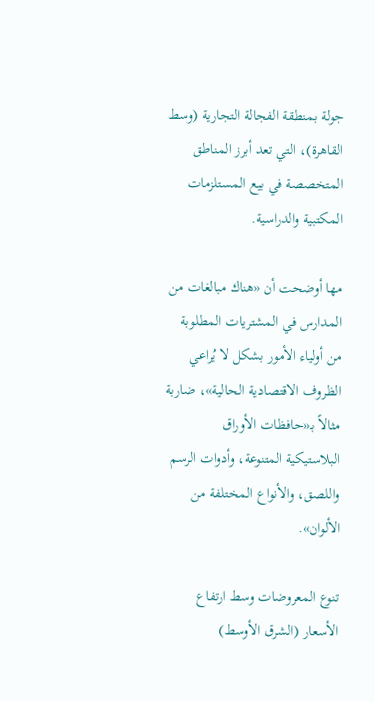جولة بمنطقة الفجالة التجارية (وسط القاهرة)، التي تعد أبرز المناطق المتخصصة في بيع المستلزمات المكتبية والدراسية.

مها أوضحت أن «هناك مبالغات من المدارس في المشتريات المطلوبة من أولياء الأمور بشكل لا يُراعي الظروف الاقتصادية الحالية»، ضاربة مثالاً بـ«حافظات الأوراق البلاستيكية المتنوعة، وأدوات الرسم واللصق، والأنواع المختلفة من الألوان».

تنوع المعروضات وسط ارتفاع الأسعار (الشرق الأوسط)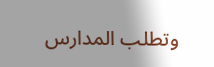وتطلب المدارس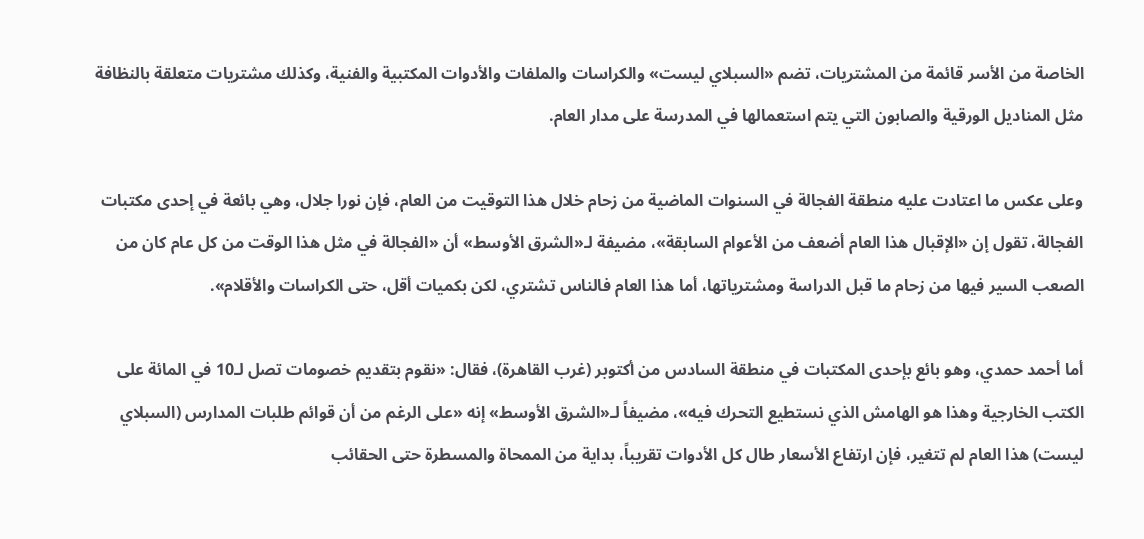الخاصة من الأسر قائمة من المشتريات، تضم «السبلاي ليست» والكراسات والملفات والأدوات المكتبية والفنية، وكذلك مشتريات متعلقة بالنظافة مثل المناديل الورقية والصابون التي يتم استعمالها في المدرسة على مدار العام.

وعلى عكس ما اعتادت عليه منطقة الفجالة في السنوات الماضية من زحام خلال هذا التوقيت من العام، فإن نورا جلال، وهي بائعة في إحدى مكتبات الفجالة، تقول إن «الإقبال هذا العام أضعف من الأعوام السابقة»، مضيفة لـ«الشرق الأوسط» أن «الفجالة في مثل هذا الوقت من كل عام كان من الصعب السير فيها من زحام ما قبل الدراسة ومشترياتها، أما هذا العام فالناس تشتري، لكن بكميات أقل، حتى الكراسات والأقلام».

أما أحمد حمدي، وهو بائع بإحدى المكتبات في منطقة السادس من أكتوبر (غرب القاهرة)، فقال: «نقوم بتقديم خصومات تصل لـ10 في المائة على الكتب الخارجية وهذا هو الهامش الذي نستطيع التحرك فيه»، مضيفاً لـ«الشرق الأوسط» إنه «على الرغم من أن قوائم طلبات المدارس (السبلاي ليست) هذا العام لم تتغير، فإن ارتفاع الأسعار طال كل الأدوات تقريباً، بداية من الممحاة والمسطرة حتى الحقائب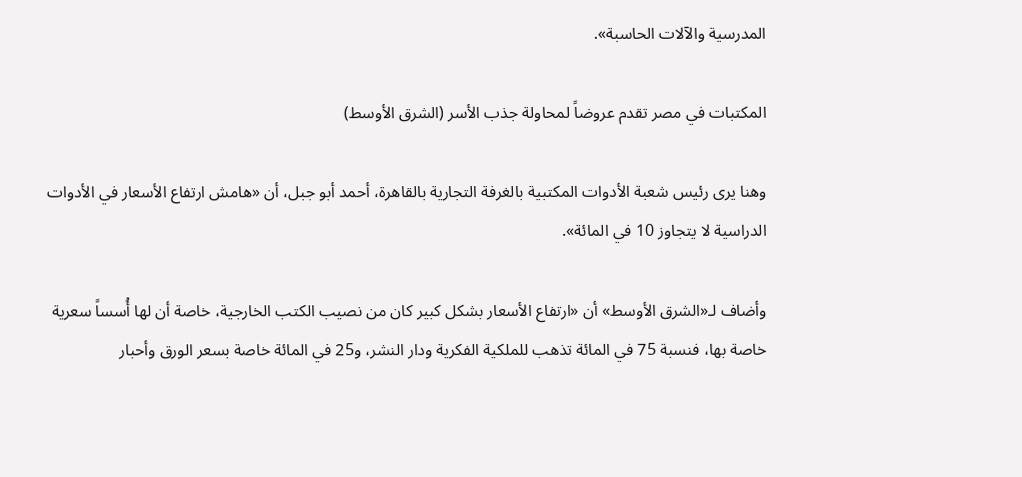المدرسية والآلات الحاسبة».

المكتبات في مصر تقدم عروضاً لمحاولة جذب الأسر (الشرق الأوسط)

وهنا يرى رئيس شعبة الأدوات المكتبية بالغرفة التجارية بالقاهرة، أحمد أبو جبل، أن «هامش ارتفاع الأسعار في الأدوات الدراسية لا يتجاوز 10 في المائة».

وأضاف لـ«الشرق الأوسط» أن «ارتفاع الأسعار بشكل كبير كان من نصيب الكتب الخارجية، خاصة أن لها أُسساً سعرية خاصة بها، فنسبة 75 في المائة تذهب للملكية الفكرية ودار النشر، و25 في المائة خاصة بسعر الورق وأحبار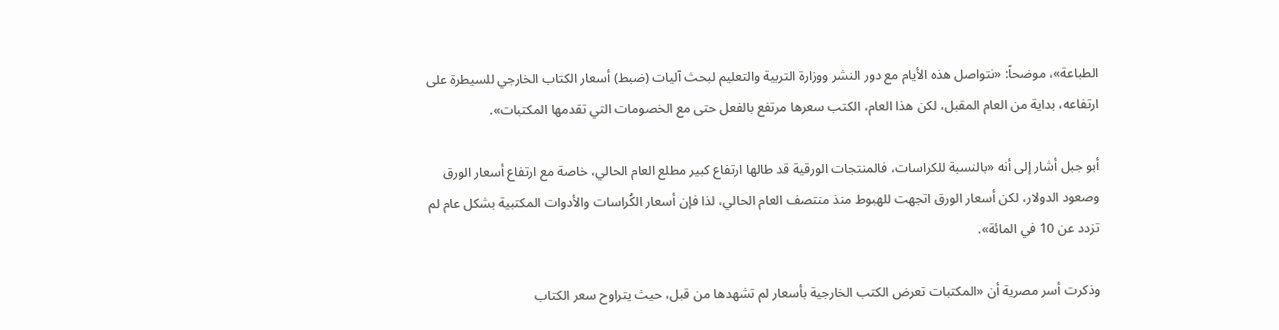الطباعة»، موضحاً: «نتواصل هذه الأيام مع دور النشر ووزارة التربية والتعليم لبحث آليات (ضبط) أسعار الكتاب الخارجي للسيطرة على ارتفاعه، بداية من العام المقبل، لكن هذا العام، الكتب سعرها مرتفع بالفعل حتى مع الخصومات التي تقدمها المكتبات».

أبو جبل أشار إلى أنه «بالنسبة للكراسات، فالمنتجات الورقية قد طالها ارتفاع كبير مطلع العام الحالي، خاصة مع ارتفاع أسعار الورق وصعود الدولار، لكن أسعار الورق اتجهت للهبوط منذ منتصف العام الحالي، لذا فإن أسعار الكُراسات والأدوات المكتبية بشكل عام لم تزدد عن 10 في المائة».

وذكرت أسر مصرية أن «المكتبات تعرض الكتب الخارجية بأسعار لم تشهدها من قبل، حيث يتراوح سعر الكتاب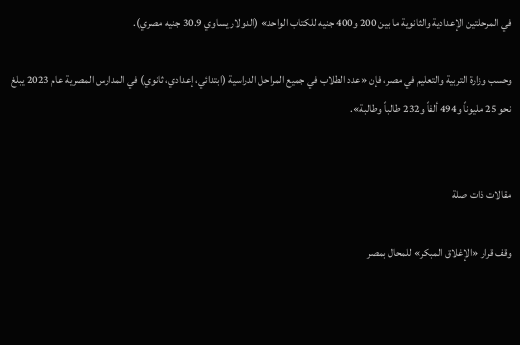في المرحلتين الإعدادية والثانوية ما بين 200 و400 جنيه للكتاب الواحد» (الدولار يساوي 30.9 جنيه مصري).

وحسب وزارة التربية والتعليم في مصر، فإن «عدد الطلاب في جميع المراحل الدراسية (ابتدائي، إعدادي، ثانوي) في المدارس المصرية عام 2023 يبلغ نحو 25 مليوناً و494 ألفاً و232 طالباً وطالبة».


مقالات ذات صلة

وقف قرار «الإغلاق المبكر» للمحال بمصر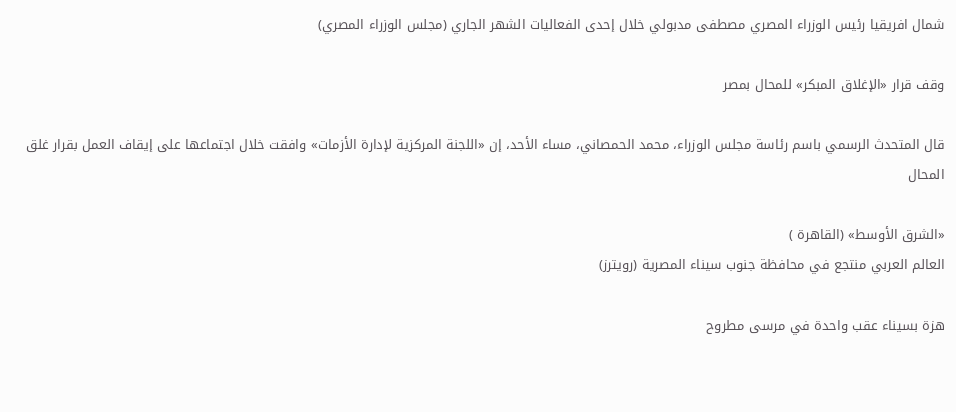شمال افريقيا رئيس الوزراء المصري مصطفى مدبولي خلال إحدى الفعاليات الشهر الجاري (مجلس الوزراء المصري)

وقف قرار «الإغلاق المبكر» للمحال بمصر

قال المتحدث الرسمي باسم رئاسة مجلس الوزراء، محمد الحمصاني، مساء الأحد، إن «اللجنة المركزية لإدارة الأزمات» وافقت خلال اجتماعها على إيقاف العمل بقرار غلق المحال

«الشرق الأوسط» (القاهرة )
العالم العربي منتجع في محافظة جنوب سيناء المصرية (رويترز)

هزة بسيناء عقب واحدة في مرسى مطروح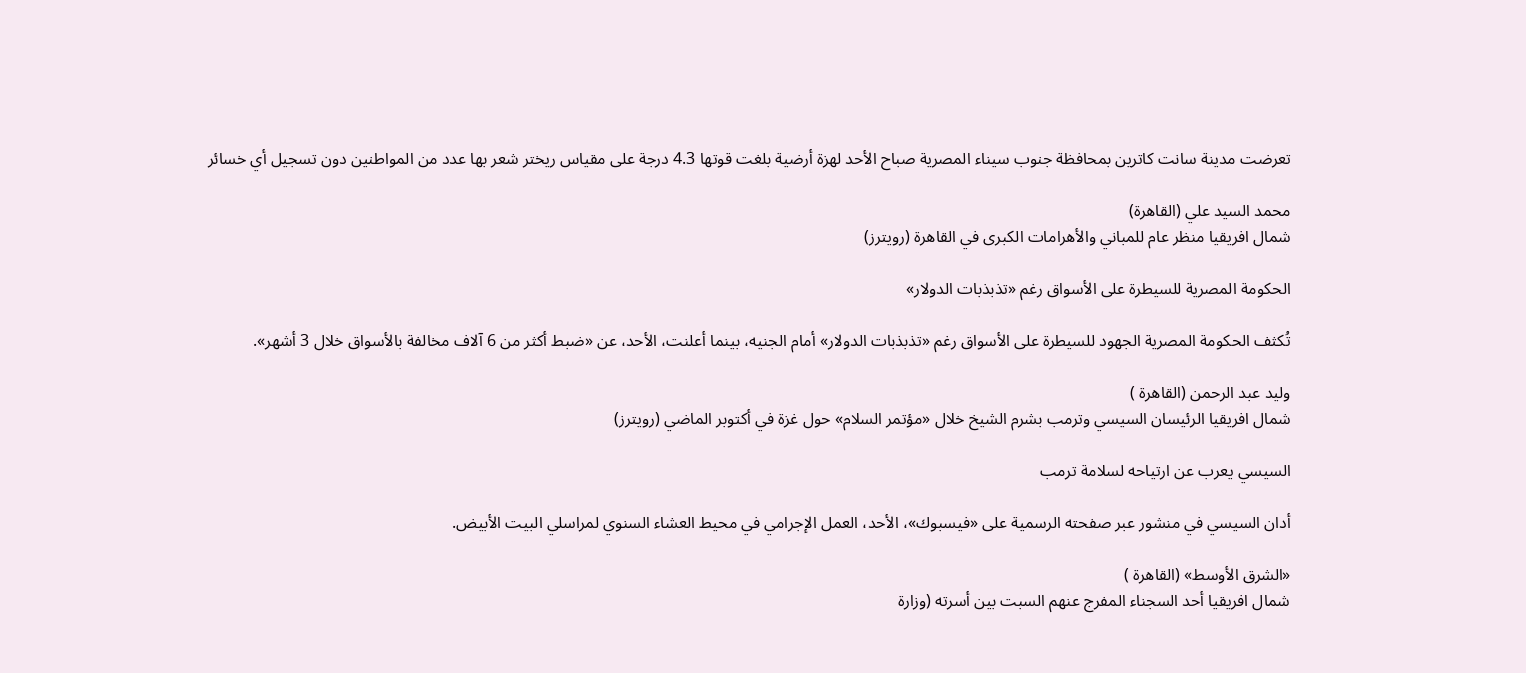تعرضت مدينة سانت كاترين بمحافظة جنوب سيناء المصرية صباح الأحد لهزة أرضية بلغت قوتها 4.3 درجة على مقياس ريختر شعر بها عدد من المواطنين دون تسجيل أي خسائر

محمد السيد علي (القاهرة)
شمال افريقيا منظر عام للمباني والأهرامات الكبرى في القاهرة (رويترز)

الحكومة المصرية للسيطرة على الأسواق رغم «تذبذبات الدولار»

تُكثف الحكومة المصرية الجهود للسيطرة على الأسواق رغم «تذبذبات الدولار» أمام الجنيه، بينما أعلنت، الأحد، عن «ضبط أكثر من 6 آلاف مخالفة بالأسواق خلال 3 أشهر».

وليد عبد الرحمن (القاهرة )
شمال افريقيا الرئيسان السيسي وترمب بشرم الشيخ خلال «مؤتمر السلام» حول غزة في أكتوبر الماضي (رويترز)

السيسي يعرب عن ارتياحه لسلامة ترمب

أدان السيسي في منشور عبر صفحته الرسمية على «فيسبوك»، الأحد، العمل الإجرامي في محيط العشاء السنوي لمراسلي البيت الأبيض.

«الشرق الأوسط» (القاهرة )
شمال افريقيا أحد السجناء المفرج عنهم السبت بين أسرته (وزارة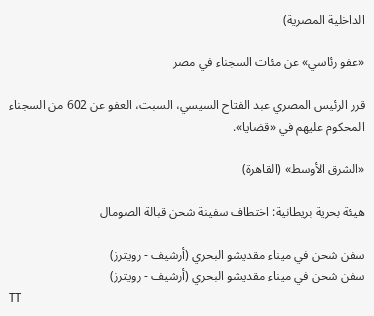الداخلية المصرية)

«عفو رئاسي» عن مئات السجناء في مصر

قرر الرئيس المصري عبد الفتاح السيسي، السبت، العفو عن 602 من السجناء المحكوم عليهم في «قضايا».

«الشرق الأوسط» (القاهرة)

هيئة بحرية بريطانية: اختطاف سفينة شحن قبالة الصومال

سفن شحن في ميناء مقديشو البحري (أرشيف - رويترز)
سفن شحن في ميناء مقديشو البحري (أرشيف - رويترز)
TT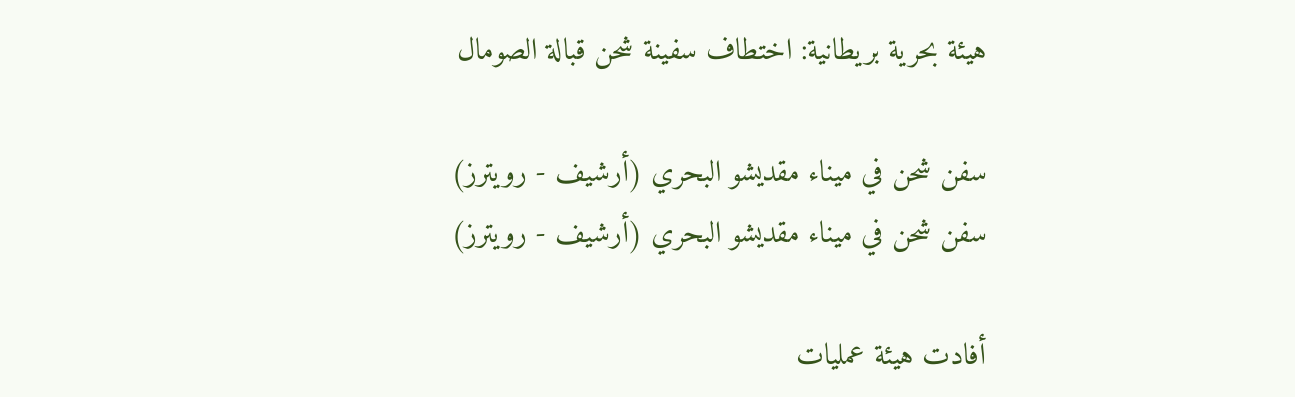هيئة بحرية بريطانية: اختطاف سفينة شحن قبالة الصومال

سفن شحن في ميناء مقديشو البحري (أرشيف - رويترز)
سفن شحن في ميناء مقديشو البحري (أرشيف - رويترز)

أفادت هيئة عمليات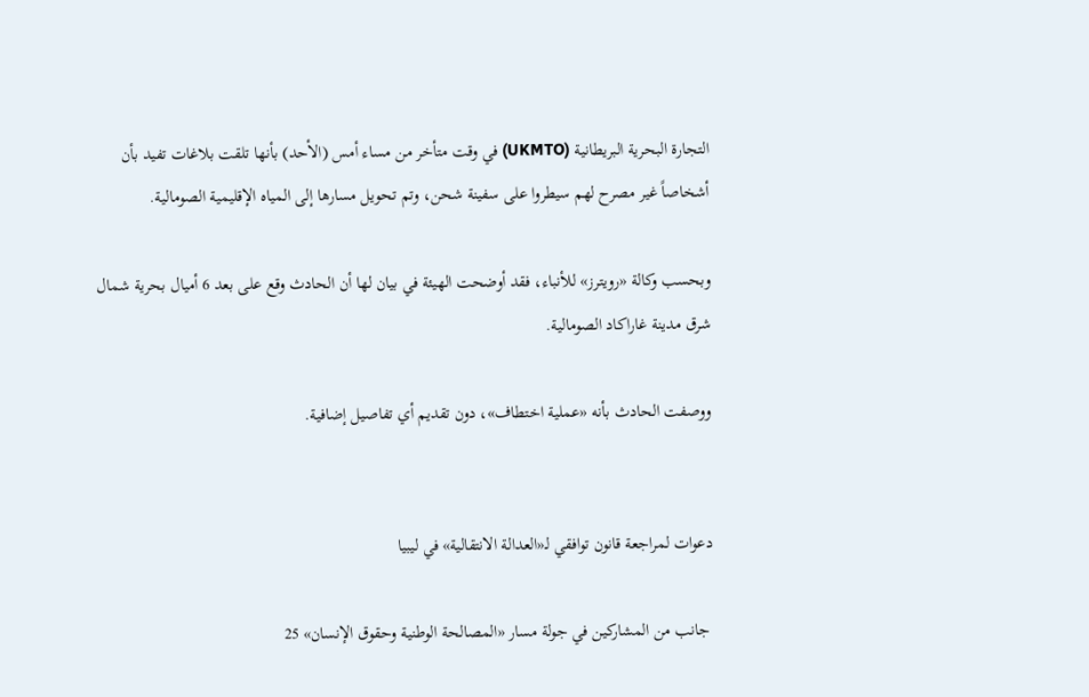التجارة البحرية البريطانية (UKMTO) في وقت متأخر من مساء أمس (الأحد) بأنها تلقت بلاغات تفيد بأن أشخاصاً غير مصرح لهم سيطروا على سفينة شحن، وتم تحويل مسارها إلى المياه الإقليمية الصومالية.

وبحسب وكالة «رويترز» للأنباء، فقد أوضحت الهيئة في بيان لها أن الحادث وقع على بعد 6 أميال بحرية شمال شرق مدينة غاراكاد الصومالية.

ووصفت الحادث بأنه «عملية اختطاف»، دون تقديم أي تفاصيل إضافية.


دعوات لمراجعة قانون توافقي لـ«العدالة الانتقالية» في ليبيا

 جانب من المشاركين في جولة مسار «المصالحة الوطنية وحقوق الإنسان» 25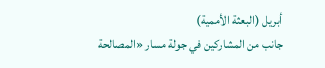أبريل (البعثة الأممية)
جانب من المشاركين في جولة مسار «المصالحة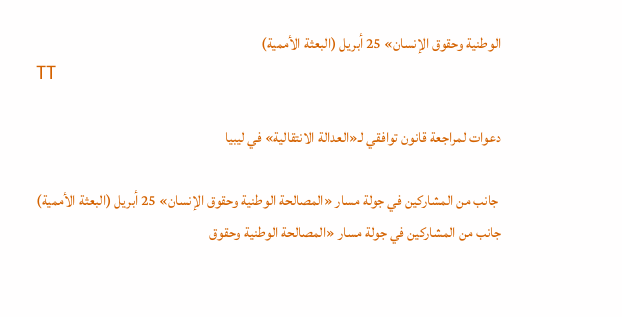الوطنية وحقوق الإنسان» 25 أبريل (البعثة الأممية)
TT

دعوات لمراجعة قانون توافقي لـ«العدالة الانتقالية» في ليبيا

 جانب من المشاركين في جولة مسار «المصالحة الوطنية وحقوق الإنسان» 25 أبريل (البعثة الأممية)
جانب من المشاركين في جولة مسار «المصالحة الوطنية وحقوق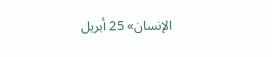الإنسان» 25 أبريل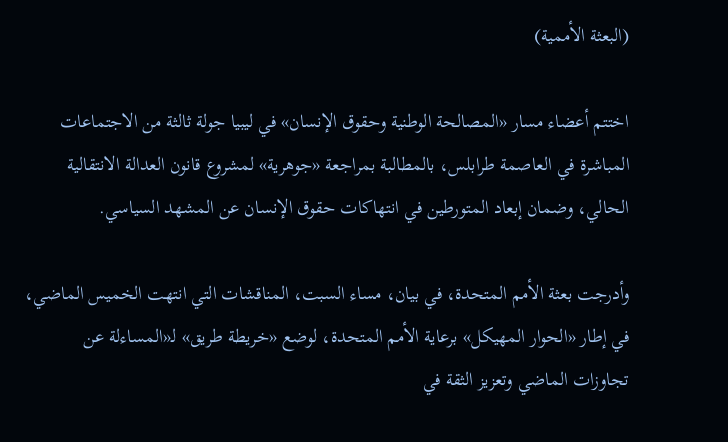(البعثة الأممية)

اختتم أعضاء مسار «المصالحة الوطنية وحقوق الإنسان» في ليبيا جولة ثالثة من الاجتماعات المباشرة في العاصمة طرابلس، بالمطالبة بمراجعة «جوهرية» لمشروع قانون العدالة الانتقالية الحالي، وضمان إبعاد المتورطين في انتهاكات حقوق الإنسان عن المشهد السياسي.

وأدرجت بعثة الأمم المتحدة، في بيان، مساء السبت، المناقشات التي انتهت الخميس الماضي، في إطار «الحوار المهيكل» برعاية الأمم المتحدة، لوضع «خريطة طريق» لـ«المساءلة عن تجاوزات الماضي وتعزيز الثقة في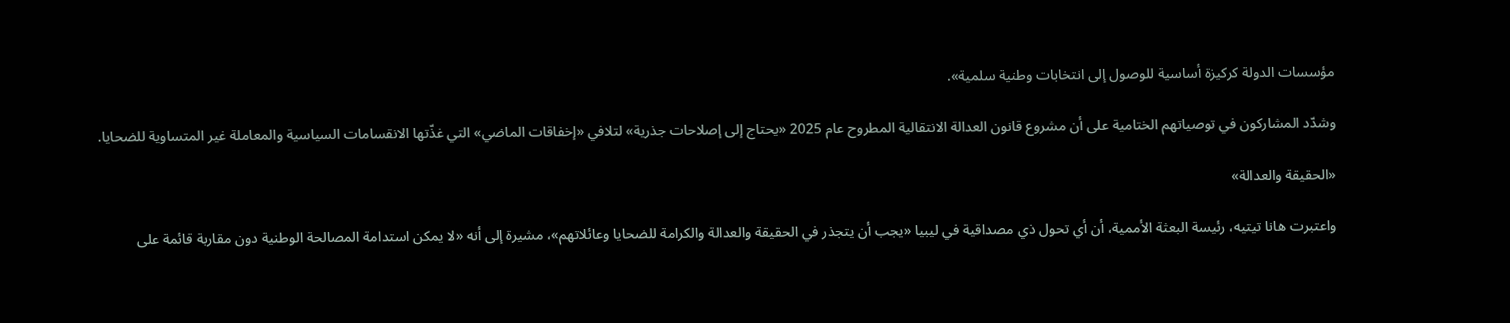مؤسسات الدولة كركيزة أساسية للوصول إلى انتخابات وطنية سلمية».

وشدّد المشاركون في توصياتهم الختامية على أن مشروع قانون العدالة الانتقالية المطروح عام 2025 «يحتاج إلى إصلاحات جذرية» لتلافي «إخفاقات الماضي» التي غذّتها الانقسامات السياسية والمعاملة غير المتساوية للضحايا.

«الحقيقة والعدالة»

واعتبرت هانا تيتيه، رئيسة البعثة الأممية، أن أي تحول ذي مصداقية في ليبيا «يجب أن يتجذر في الحقيقة والعدالة والكرامة للضحايا وعائلاتهم»، مشيرة إلى أنه «لا يمكن استدامة المصالحة الوطنية دون مقاربة قائمة على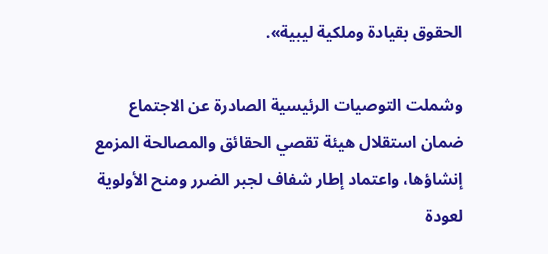الحقوق بقيادة وملكية ليبية».

وشملت التوصيات الرئيسية الصادرة عن الاجتماع ضمان استقلال هيئة تقصي الحقائق والمصالحة المزمع إنشاؤها، واعتماد إطار شفاف لجبر الضرر ومنح الأولوية لعودة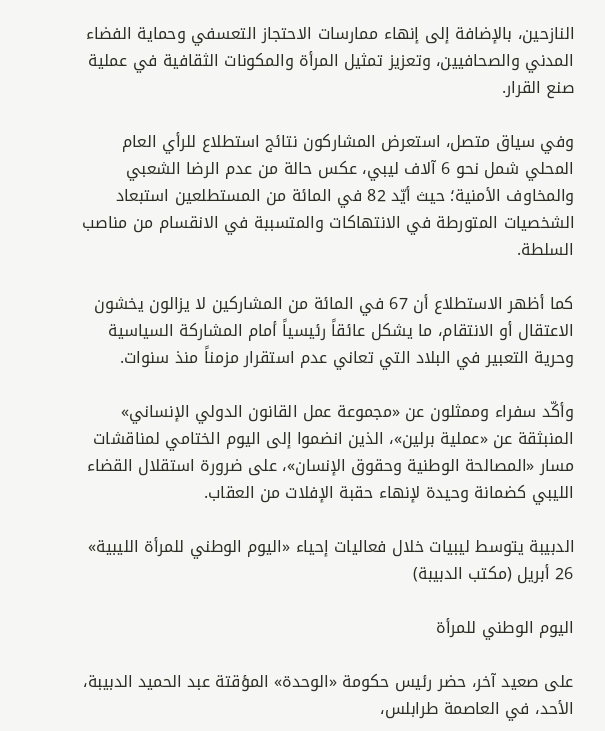النازحين، بالإضافة إلى إنهاء ممارسات الاحتجاز التعسفي وحماية الفضاء المدني والصحافيين، وتعزيز تمثيل المرأة والمكونات الثقافية في عملية صنع القرار.

وفي سياق متصل، استعرض المشاركون نتائج استطلاع للرأي العام المحلي شمل نحو 6 آلاف ليبي، عكس حالة من عدم الرضا الشعبي والمخاوف الأمنية؛ حيث أيّد 82 في المائة من المستطلعين استبعاد الشخصيات المتورطة في الانتهاكات والمتسببة في الانقسام من مناصب السلطة.

كما أظهر الاستطلاع أن 67 في المائة من المشاركين لا يزالون يخشون الاعتقال أو الانتقام، ما يشكل عائقاً رئيسياً أمام المشاركة السياسية وحرية التعبير في البلاد التي تعاني عدم استقرار مزمناً منذ سنوات.

وأكّد سفراء وممثلون عن «مجموعة عمل القانون الدولي الإنساني» المنبثقة عن «عملية برلين»، الذين انضموا إلى اليوم الختامي لمناقشات مسار «المصالحة الوطنية وحقوق الإنسان»، على ضرورة استقلال القضاء الليبي كضمانة وحيدة لإنهاء حقبة الإفلات من العقاب.

الدبيبة يتوسط ليبيات خلال فعاليات إحياء «اليوم الوطني للمرأة الليبية» 26 أبريل (مكتب الدبيبة)

اليوم الوطني للمرأة

على صعيد آخر، حضر رئيس حكومة «الوحدة» المؤقتة عبد الحميد الدبيبة، الأحد، في العاصمة طرابلس،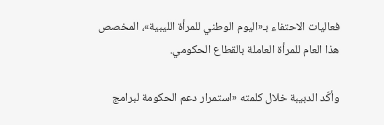فعاليات الاحتفاء بـ«اليوم الوطني للمرأة الليبية»، المخصص هذا العام للمرأة العاملة بالقطاع الحكومي.

وأكّد الدبيبة خلال كلمته «استمرار دعم الحكومة لبرامج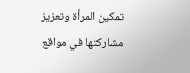تمكين المرأة وتعزيز مشاركتها في مواقع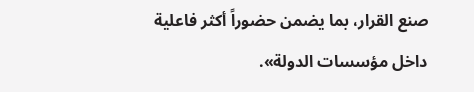صنع القرار، بما يضمن حضوراً أكثر فاعلية داخل مؤسسات الدولة».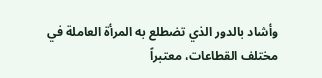وأشاد بالدور الذي تضطلع به المرأة العاملة في مختلف القطاعات، معتبراً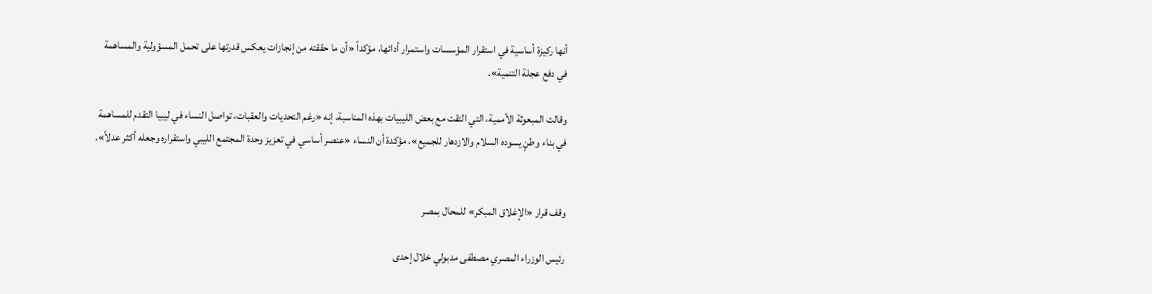أنها ركيزة أساسية في استقرار المؤسسات واستمرار أدائها، مؤكداً «أن ما حققته من إنجازات يعكس قدرتها على تحمل المسؤولية والمساهمة في دفع عجلة التنمية».

وقالت المبعوثة الأممية، التي التقت مع بعض الليبيات بهذه المناسبة، إنه «رغم التحديات والعقبات، تواصل النساء في ليبيا التقدم للمساهمة في بناء وطنٍ يسوده السلام والازدهار للجميع»، مؤكدة أن النساء «عنصر أساسي في تعزيز وحدة المجتمع الليبي واستقراره وجعله أكثر عدلاً».


وقف قرار «الإغلاق المبكر» للمحال بمصر

رئيس الوزراء المصري مصطفى مدبولي خلال إحدى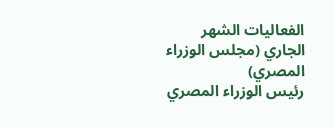الفعاليات الشهر الجاري (مجلس الوزراء المصري)
رئيس الوزراء المصري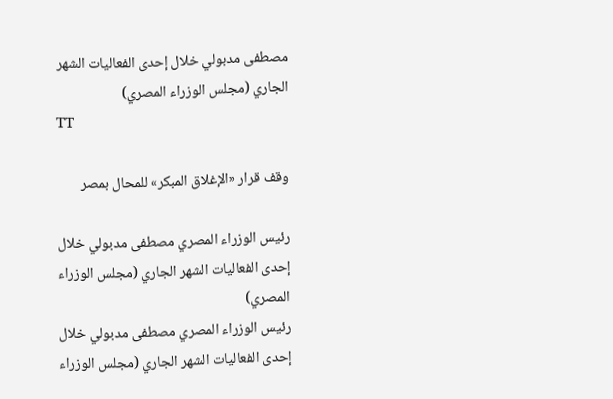مصطفى مدبولي خلال إحدى الفعاليات الشهر الجاري (مجلس الوزراء المصري)
TT

وقف قرار «الإغلاق المبكر» للمحال بمصر

رئيس الوزراء المصري مصطفى مدبولي خلال إحدى الفعاليات الشهر الجاري (مجلس الوزراء المصري)
رئيس الوزراء المصري مصطفى مدبولي خلال إحدى الفعاليات الشهر الجاري (مجلس الوزراء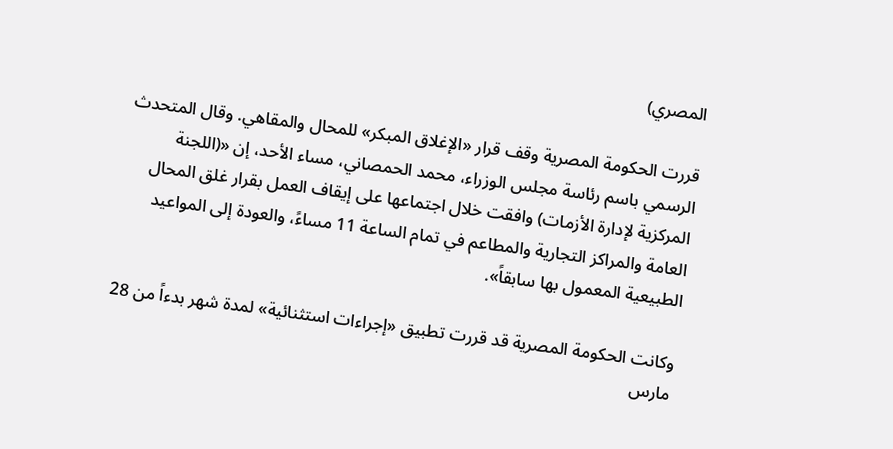المصري)

قررت الحكومة المصرية وقف قرار «الإغلاق المبكر» للمحال والمقاهي. وقال المتحدث الرسمي باسم رئاسة مجلس الوزراء، محمد الحمصاني، مساء الأحد، إن «(اللجنة المركزية لإدارة الأزمات) وافقت خلال اجتماعها على إيقاف العمل بقرار غلق المحال العامة والمراكز التجارية والمطاعم في تمام الساعة 11 مساءً، والعودة إلى المواعيد الطبيعية المعمول بها سابقاً».

وكانت الحكومة المصرية قد قررت تطبيق «إجراءات استثنائية» لمدة شهر بدءاً من 28 مارس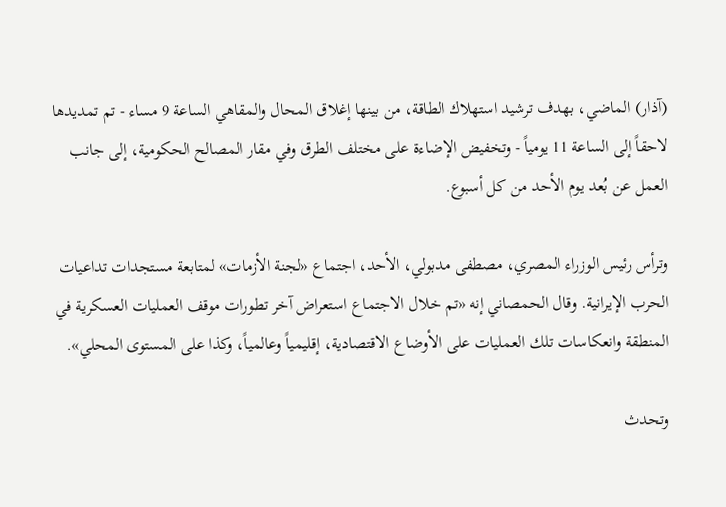(آذار) الماضي، بهدف ترشيد استهلاك الطاقة، من بينها إغلاق المحال والمقاهي الساعة 9 مساء - تم تمديدها لاحقاً إلى الساعة 11 يومياً - وتخفيض الإضاءة على مختلف الطرق وفي مقار المصالح الحكومية، إلى جانب العمل عن بُعد يوم الأحد من كل أسبوع.

وترأس رئيس الوزراء المصري، مصطفى مدبولي، الأحد، اجتماع «لجنة الأزمات» لمتابعة مستجدات تداعيات الحرب الإيرانية. وقال الحمصاني إنه «تم خلال الاجتماع استعراض آخر تطورات موقف العمليات العسكرية في المنطقة وانعكاسات تلك العمليات على الأوضاع الاقتصادية، إقليمياً وعالمياً، وكذا على المستوى المحلي».

وتحدث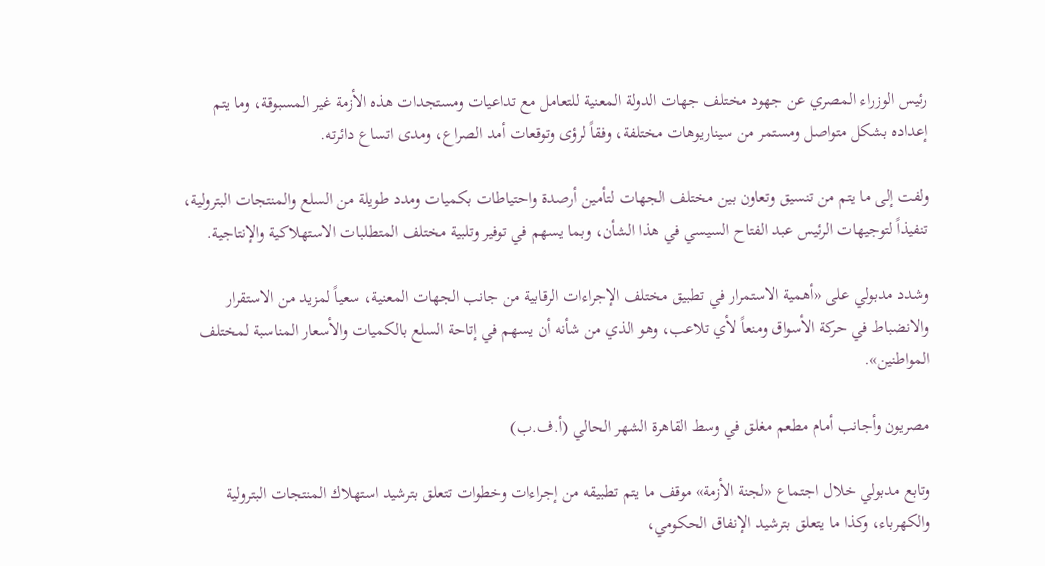رئيس الوزراء المصري عن جهود مختلف جهات الدولة المعنية للتعامل مع تداعيات ومستجدات هذه الأزمة غير المسبوقة، وما يتم إعداده بشكل متواصل ومستمر من سيناريوهات مختلفة، وفقاً لرؤى وتوقعات أمد الصراع، ومدى اتساع دائرته.

ولفت إلى ما يتم من تنسيق وتعاون بين مختلف الجهات لتأمين أرصدة واحتياطات بكميات ومدد طويلة من السلع والمنتجات البترولية، تنفيذاً لتوجيهات الرئيس عبد الفتاح السيسي في هذا الشأن، وبما يسهم في توفير وتلبية مختلف المتطلبات الاستهلاكية والإنتاجية.

وشدد مدبولي على «أهمية الاستمرار في تطبيق مختلف الإجراءات الرقابية من جانب الجهات المعنية، سعياً لمزيد من الاستقرار والانضباط في حركة الأسواق ومنعاً لأي تلاعب، وهو الذي من شأنه أن يسهم في إتاحة السلع بالكميات والأسعار المناسبة لمختلف المواطنين».

مصريون وأجانب أمام مطعم مغلق في وسط القاهرة الشهر الحالي (أ.ف.ب)

وتابع مدبولي خلال اجتماع «لجنة الأزمة» موقف ما يتم تطبيقه من إجراءات وخطوات تتعلق بترشيد استهلاك المنتجات البترولية والكهرباء، وكذا ما يتعلق بترشيد الإنفاق الحكومي،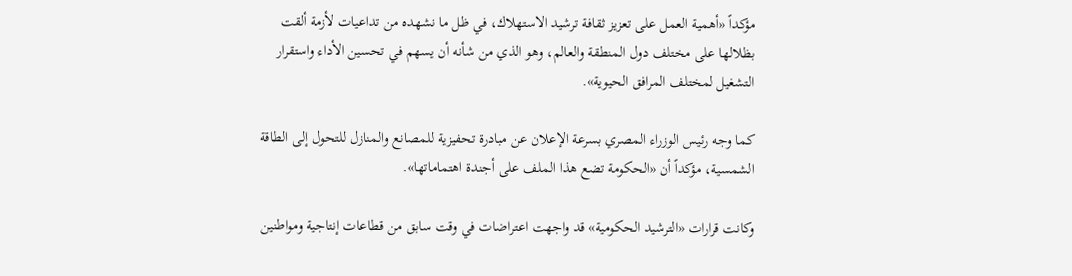مؤكداً «أهمية العمل على تعزيز ثقافة ترشيد الاستهلاك، في ظل ما نشهده من تداعيات لأزمة ألقت بظلالها على مختلف دول المنطقة والعالم، وهو الذي من شأنه أن يسهم في تحسين الأداء واستقرار التشغيل لمختلف المرافق الحيوية».

كما وجه رئيس الوزراء المصري بسرعة الإعلان عن مبادرة تحفيزية للمصانع والمنازل للتحول إلى الطاقة الشمسية، مؤكداً أن «الحكومة تضع هذا الملف على أجندة اهتماماتها».

وكانت قرارات «الترشيد الحكومية» قد واجهت اعتراضات في وقت سابق من قطاعات إنتاجية ومواطنين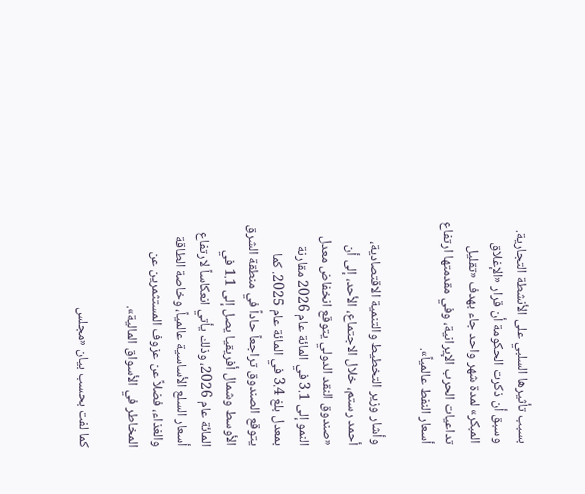بسبب تأثيرها السلبي على الأنشطة التجارية. وسبق أن ذكرت الحكومة أن قرار «الإغلاق المبكر» لمدة شهر واحد جاء بهدف «تقليل تداعيات الحرب الإيرانية، وفي مقدمتها ارتفاع أسعار النفط عالمياً».

وأشار وزير التخطيط والتنمية الاقتصادية، أحمد رستم، خلال الاجتماع، الأحد، إلى أن «صندوق النقد الدولي يتوقع انخفاض معدل النمو إلى 3.1 في المائة عام 2026 مقارنة بمعدل بلغ 3.4 في المائة عام 2025. كما يتوقع الصندوق تراجعاً حاداً في منطقة الشرق الأوسط وشمال أفريقيا يصل إلى 1.1 في المائة عام 2026، وذلك يأتي انعكاساً لارتفاع أسعار السلع الأساسية عالمياً، وخاصة الطاقة والغذاء، فضلاً عن عزوف المستثمرين عن المخاطر في الأسواق المالية».

كما لفت بحسب بيان «مجلس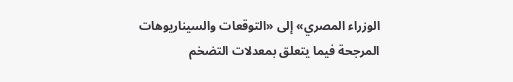الوزراء المصري» إلى «التوقعات والسيناريوهات المرجحة فيما يتعلق بمعدلات التضخم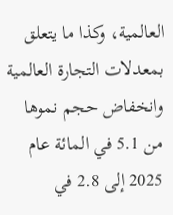العالمية، وكذا ما يتعلق بمعدلات التجارة العالمية وانخفاض حجم نموها من 5.1 في المائة عام 2025 إلى 2.8 في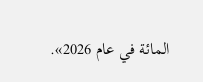المائة في عام 2026».